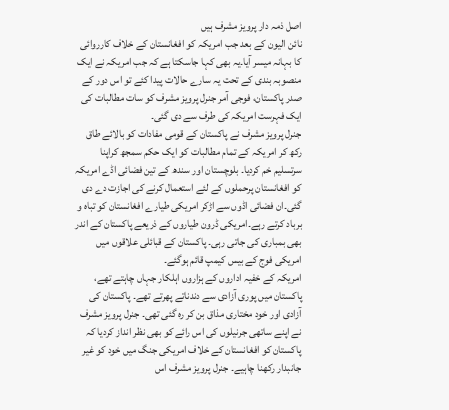اصل ذمہ دار پرویز مشرف ہیں
نائن الیون کے بعد جب امریکہ کو افغانستان کے خلاف کارروائی کا بہانہ میسر آیا۔یہ بھی کہا جاسکتا ہے کہ جب امریکہ نے ایک منصوبہ بندی کے تحت یہ سارے حالات پیدا کئے تو اس دور کے صدر پاکستان، فوجی آمر جنرل پرویز مشرف کو سات مطالبات کی ایک فہرست امریکہ کی طرف سے دی گئی۔
جنرل پرویز مشرف نے پاکستان کے قومی مفادات کو بالائے طاق رکھ کر امریکہ کے تمام مطالبات کو ایک حکم سمجھ کراپنا سرتسلیم خم کردیا۔ بلوچستان اور سندھ کے تین فضائی اڈے امریکہ کو افغانستان پرحملوں کے لئے استعمال کرنے کی اجازت دے دی گئی۔ان فضائی اڈوں سے اڑکر امریکی طیارے افغانستان کو تباہ و برباد کرتے رہے۔امریکی ڈرون طیاروں کے ذریعے پاکستان کے اندر بھی بمباری کی جاتی رہی۔ پاکستان کے قبائلی علاقوں میں امریکی فوج کے بیس کیمپ قائم ہوگئے۔
امریکہ کے خفیہ اداروں کے ہزاروں اہلکار جہاں چاہتے تھے، پاکستان میں پوری آزادی سے دندناتے پھرتے تھے۔ پاکستان کی آزادی اور خود مختاری مذاق بن کر رہ گئی تھی۔ جنرل پرویز مشرف نے اپنے ساتھی جرنیلوں کی اس رائے کو بھی نظر انداز کردیا کہ پاکستان کو افغانستان کے خلاف امریکی جنگ میں خود کو غیر جانبدار رکھنا چاہیے۔ جنرل پرویز مشرف اس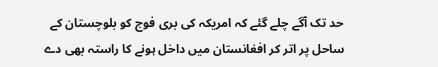حد تک آگے چلے گئے کہ امریکہ کی بری فوج کو بلوچستان کے ساحل پر اتر کر افغانستان میں داخل ہونے کا راستہ بھی دے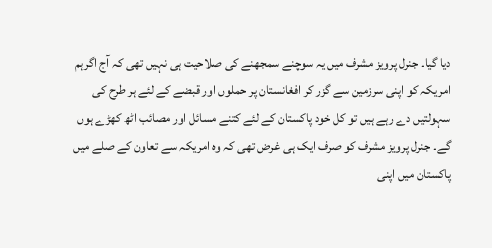دیا گیا۔ جنرل پرویز مشرف میں یہ سوچنے سمجھنے کی صلاحیت ہی نہیں تھی کہ آج اگرہم امریکہ کو اپنی سرزمین سے گزر کر افغانستان پر حملوں اور قبضے کے لئے ہر طرح کی سہولتیں دے رہے ہیں تو کل خود پاکستان کے لئے کتنے مسائل اور مصائب اٹھ کھڑے ہوں گے۔ جنرل پرویز مشرف کو صرف ایک ہی غرض تھی کہ وہ امریکہ سے تعاون کے صلے میں پاکستان میں اپنی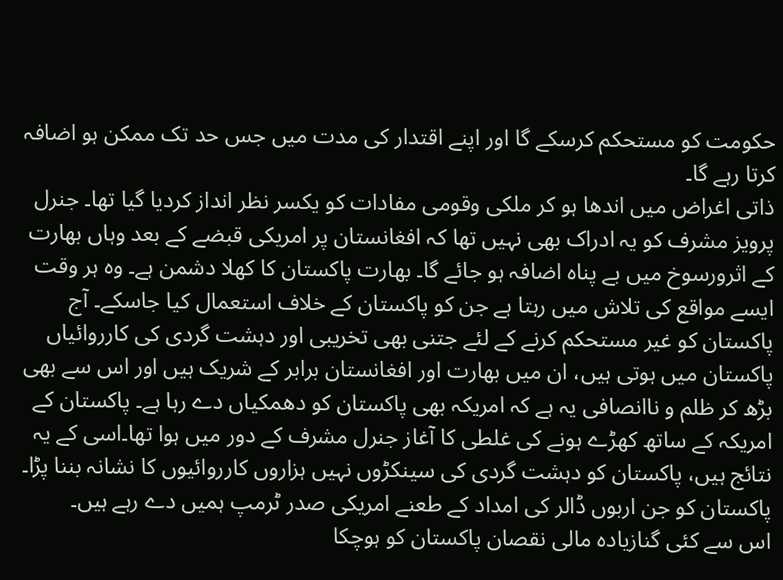حکومت کو مستحکم کرسکے گا اور اپنے اقتدار کی مدت میں جس حد تک ممکن ہو اضافہ کرتا رہے گا۔
ذاتی اغراض میں اندھا ہو کر ملکی وقومی مفادات کو یکسر نظر انداز کردیا گیا تھا۔ جنرل پرویز مشرف کو یہ ادراک بھی نہیں تھا کہ افغانستان پر امریکی قبضے کے بعد وہاں بھارت کے اثرورسوخ میں بے پناہ اضافہ ہو جائے گا۔ بھارت پاکستان کا کھلا دشمن ہے۔ وہ ہر وقت ایسے مواقع کی تلاش میں رہتا ہے جن کو پاکستان کے خلاف استعمال کیا جاسکے۔ آج پاکستان کو غیر مستحکم کرنے کے لئے جتنی بھی تخریبی اور دہشت گردی کی کارروائیاں پاکستان میں ہوتی ہیں، ان میں بھارت اور افغانستان برابر کے شریک ہیں اور اس سے بھی بڑھ کر ظلم و ناانصافی یہ ہے کہ امریکہ بھی پاکستان کو دھمکیاں دے رہا ہے۔ پاکستان کے امریکہ کے ساتھ کھڑے ہونے کی غلطی کا آغاز جنرل مشرف کے دور میں ہوا تھا۔اسی کے یہ نتائج ہیں، پاکستان کو دہشت گردی کی سینکڑوں نہیں ہزاروں کارروائیوں کا نشانہ بننا پڑا۔ پاکستان کو جن اربوں ڈالر کی امداد کے طعنے امریکی صدر ٹرمپ ہمیں دے رہے ہیں۔
اس سے کئی گنازیادہ مالی نقصان پاکستان کو ہوچکا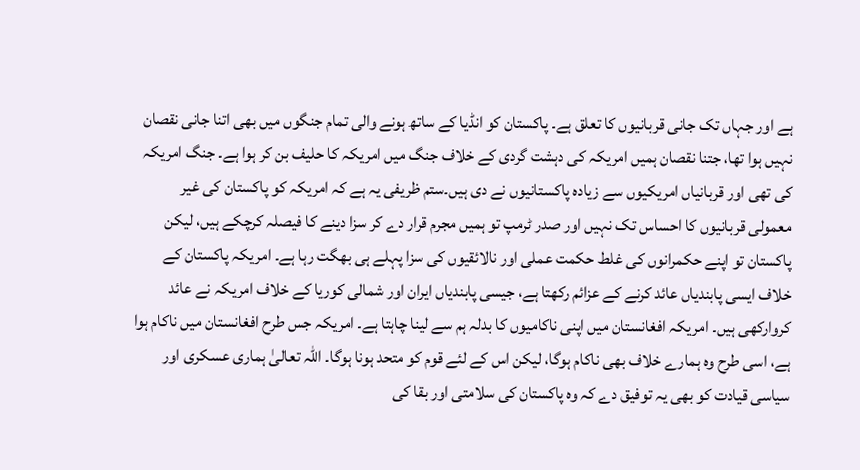ہے اور جہاں تک جانی قربانیوں کا تعلق ہے۔ پاکستان کو انڈیا کے ساتھ ہونے والی تمام جنگوں میں بھی اتنا جانی نقصان نہیں ہوا تھا، جتنا نقصان ہمیں امریکہ کی دہشت گردی کے خلاف جنگ میں امریکہ کا حلیف بن کر ہوا ہے۔ جنگ امریکہ کی تھی اور قربانیاں امریکیوں سے زیادہ پاکستانیوں نے دی ہیں۔ستم ظریفی یہ ہے کہ امریکہ کو پاکستان کی غیر معمولی قربانیوں کا احساس تک نہیں اور صدر ٹرمپ تو ہمیں مجرم قرار دے کر سزا دینے کا فیصلہ کرچکے ہیں، لیکن پاکستان تو اپنے حکمرانوں کی غلط حکمت عملی اور نالائقیوں کی سزا پہلے ہی بھگت رہا ہے۔ امریکہ پاکستان کے خلاف ایسی پابندیاں عائد کرنے کے عزائم رکھتا ہے، جیسی پابندیاں ایران اور شمالی کوریا کے خلاف امریکہ نے عائد کروارکھی ہیں۔ امریکہ افغانستان میں اپنی ناکامیوں کا بدلہ ہم سے لینا چاہتا ہے۔ امریکہ جس طرح افغانستان میں ناکام ہوا ہے، اسی طرح وہ ہمارے خلاف بھی ناکام ہوگا، لیکن اس کے لئے قوم کو متحد ہونا ہوگا۔ اللہ تعالیٰ ہماری عسکری اور سیاسی قیادت کو بھی یہ توفیق دے کہ وہ پاکستان کی سلامتی اور بقا کی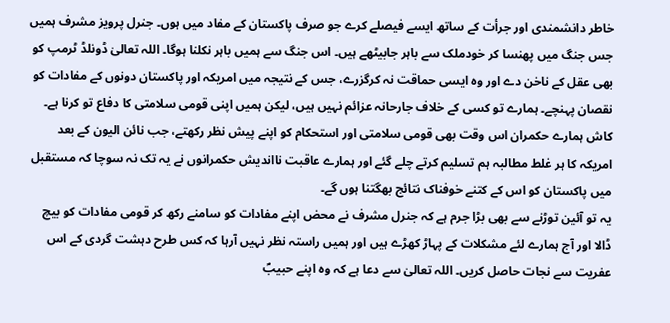خاطر دانشمندی اور جرأت کے ساتھ ایسے فیصلے کرے جو صرف پاکستان کے مفاد میں ہوں۔ جنرل پرویز مشرف ہمیں جس جنگ میں پھنسا کر خودملک سے باہر جابیٹھے ہیں۔ اس جنگ سے ہمیں باہر نکلنا ہوگا۔ اللہ تعالیٰ ڈونلڈ ٹرمپ کو بھی عقل کے ناخن دے اور وہ ایسی حماقت نہ کرگزرے، جس کے نتیجہ میں امریکہ اور پاکستان دونوں کے مفادات کو نقصان پہنچے۔ ہمارے تو کسی کے خلاف جارحانہ عزائم نہیں ہیں، لیکن ہمیں اپنی قومی سلامتی کا دفاع تو کرنا ہے۔ کاش ہمارے حکمران اس وقت بھی قومی سلامتی اور استحکام کو اپنے پیش نظر رکھتے، جب نائن الیون کے بعد امریکہ کا ہر غلط مطالبہ ہم تسلیم کرتے چلے گئے اور ہمارے عاقبت نااندیش حکمرانوں نے یہ تک نہ سوچا کہ مستقبل میں پاکستان کو اس کے کتنے خوفناک نتائج بھگتنا ہوں گے۔
یہ تو آئین توڑنے سے بھی بڑا جرم ہے کہ جنرل مشرف نے محض اپنے مفادات کو سامنے رکھ کر قومی مفادات کو بیچ ڈالا اور آج ہمارے لئے مشکلات کے پہاڑ کھڑے ہیں اور ہمیں راستہ نظر نہیں آرہا کہ کس طرح دہشت گردی کے اس عفریت سے نجات حاصل کریں۔ اللہ تعالیٰ سے دعا ہے کہ وہ اپنے حبیبؐ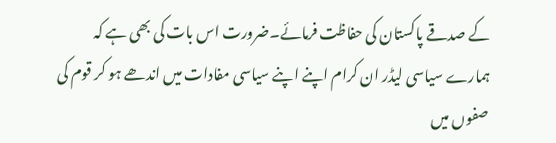کے صدقے پاکستان کی حفاظت فرمائے۔ضرورت اس بات کی بھی ہے کہ ہمارے سیاسی لیڈر ان کرام اپنے اپنے سیاسی مفادات میں اندھے ہو کر قوم کی صفوں میں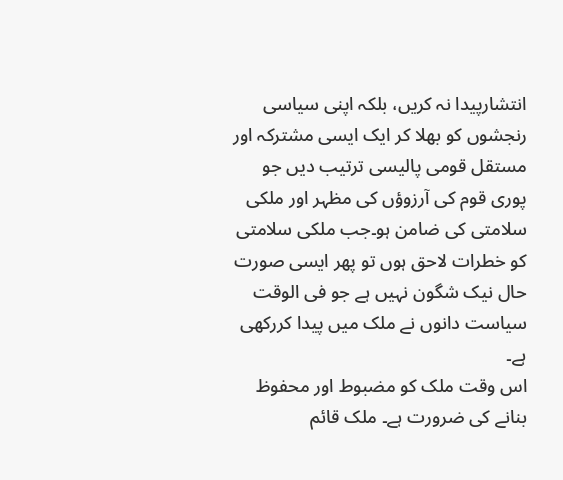انتشارپیدا نہ کریں، بلکہ اپنی سیاسی رنجشوں کو بھلا کر ایک ایسی مشترکہ اور مستقل قومی پالیسی ترتیب دیں جو پوری قوم کی آرزوؤں کی مظہر اور ملکی سلامتی کی ضامن ہو۔جب ملکی سلامتی کو خطرات لاحق ہوں تو پھر ایسی صورت حال نیک شگون نہیں ہے جو فی الوقت سیاست دانوں نے ملک میں پیدا کررکھی ہے۔
اس وقت ملک کو مضبوط اور محفوظ بنانے کی ضرورت ہے۔ ملک قائم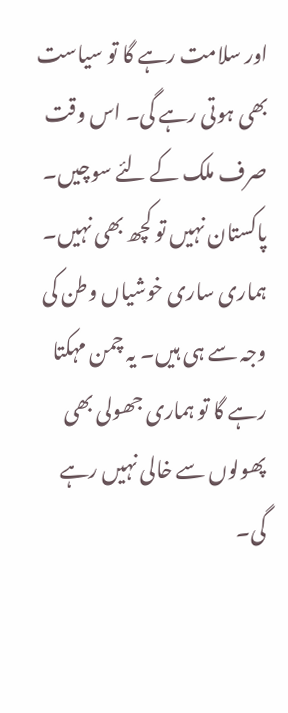اور سلامت رہے گا تو سیاست بھی ہوتی رہے گی۔ اس وقت صرف ملک کے لئے سوچیں۔ پاکستان نہیں تو کچھ بھی نہیں۔ ہماری ساری خوشیاں وطن کی وجہ سے ہی ہیں۔ یہ چمن مہکتا رہے گا تو ہماری جھولی بھی پھولوں سے خالی نہیں رہے گی۔